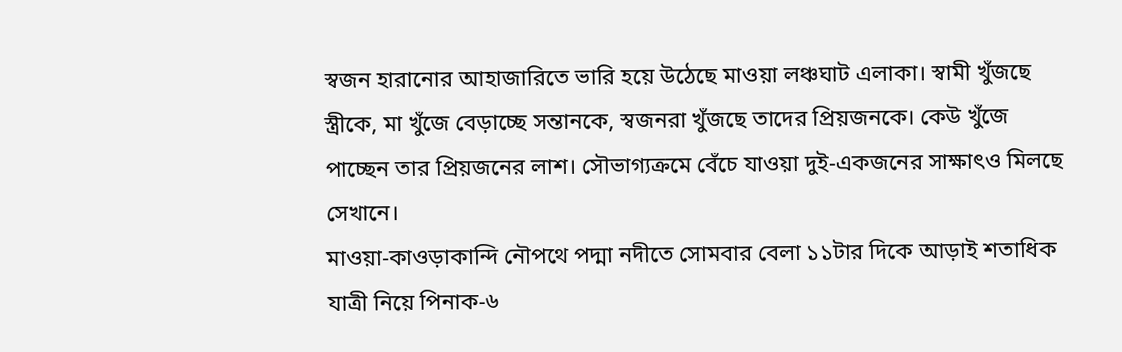স্বজন হারানোর আহাজারিতে ভারি হয়ে উঠেছে মাওয়া লঞ্চঘাট এলাকা। স্বামী খুঁজছে স্ত্রীকে, মা খুঁজে বেড়াচ্ছে সন্তানকে, স্বজনরা খুঁজছে তাদের প্রিয়জনকে। কেউ খুঁজে পাচ্ছেন তার প্রিয়জনের লাশ। সৌভাগ্যক্রমে বেঁচে যাওয়া দুই-একজনের সাক্ষাৎও মিলছে সেখানে।
মাওয়া-কাওড়াকান্দি নৌপথে পদ্মা নদীতে সোমবার বেলা ১১টার দিকে আড়াই শতাধিক যাত্রী নিয়ে পিনাক-৬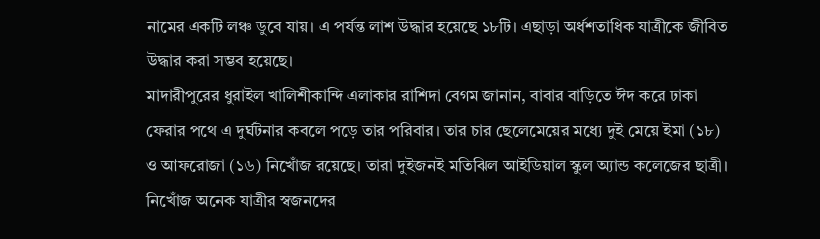নামের একটি লঞ্চ ডুবে যায়। এ পর্যন্ত লাশ উদ্ধার হয়েছে ১৮টি। এছাড়া অর্ধশতাধিক যাত্রীকে জীবিত উদ্ধার করা সম্ভব হয়েছে।
মাদারীপুরের ধুরাইল খালিশীকান্দি এলাকার রাশিদা বেগম জানান, বাবার বাড়িতে ঈদ করে ঢাকা ফেরার পথে এ দুর্ঘটনার কবলে পড়ে তার পরিবার। তার চার ছেলেমেয়ের মধ্যে দুই মেয়ে ইমা (১৮) ও আফরোজা (১৬) নিখোঁজ রয়েছে। তারা দুইজনই মতিঝিল আইডিয়াল স্কুল অ্যান্ড কলেজের ছাত্রী।
নিখোঁজ অনেক যাত্রীর স্বজনদের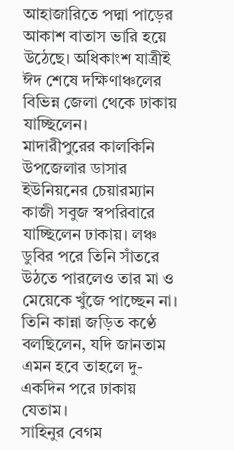আহাজারিতে পদ্মা পাড়ের আকাশ বাতাস ভারি হয়ে উঠেছে। অধিকাংশ যাত্রীই ঈদ শেষে দক্ষিণাঞ্চলের বিভিন্ন জেলা থেকে ঢাকায় যাচ্ছিলেন।
মাদারীপুরের কালকিনি উপজেলার ডাসার ইউনিয়নের চেয়ারম্যান কাজী সবুজ স্বপরিবারে যাচ্ছিলেন ঢাকায়। লঞ্চ ডুবির পরে তিনি সাঁতরে উঠতে পারলেও তার মা ও মেয়েকে খুঁজে পাচ্ছেন না। তিনি কান্না জড়িত কণ্ঠে বলছিলেন, যদি জানতাম এমন হবে তাহলে দু-একদিন পরে ঢাকায় যেতাম।
সাহিনুর বেগম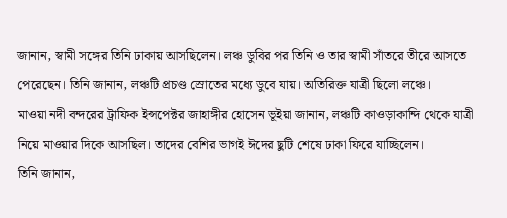জানান, স্বামী সঙ্গের তিনি ঢাকায় আসছিলেন। লঞ্চ ডুবির পর তিনি ও তার স্বামী সাঁতরে তীরে আসতে পেরেছেন। তিনি জানান, লঞ্চটি প্রচণ্ড স্রোতের মধ্যে ডুবে যায়। অতিরিক্ত যাত্রী ছিলো লঞ্চে।
মাওয়া নদী বন্দরের ট্রাফিক ইন্সপেক্টর জাহাঙ্গীর হোসেন ভূইয়া জানান, লঞ্চটি কাওড়াকান্দি থেকে যাত্রী নিয়ে মাওয়ার দিকে আসছিল। তাদের বেশির ভাগই ঈদের ছুটি শেষে ঢাকা ফিরে যাচ্ছিলেন।
তিনি জানান,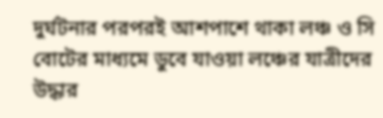দুর্ঘটনার পরপরই আশপাশে থাকা লঞ্চ ও সি বোটের মাধ্যমে ডুবে যাওয়া লঞ্চের যাত্রীদের উদ্ধার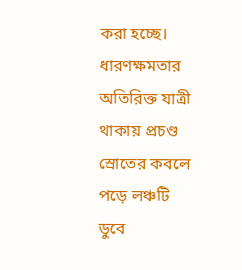করা হচ্ছে। ধারণক্ষমতার অতিরিক্ত যাত্রী থাকায় প্রচণ্ড স্রোতের কবলে পড়ে লঞ্চটি ডুবে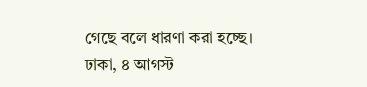গেছে বলে ধারণা করা হচ্ছে।
ঢাকা, ৪ আগস্ট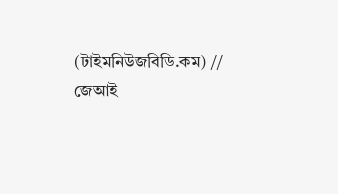(টাইমনিউজবিডি.কম) // জেআই